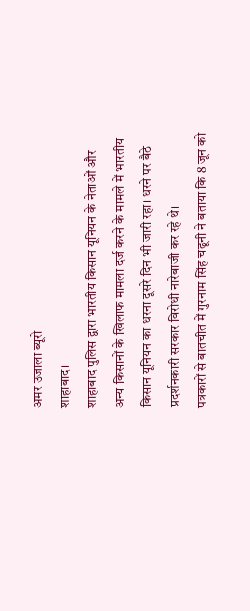अमर उजाला ब्यूरो
शाहाबाद।
शाहाबाद पुलिस द्वारा भारतीय किसान यूनियन के नेताओं और अन्य किसानों के खिलाफ मामला दर्ज करने के मामले में भारतीय किसान यूनियन का धरना दूसरे दिन भी जारी रहा। धरने पर बैठे प्रदर्शनकारी सरकार विरोधी नारेबाजी कर रहे थे।
पत्रकारों से बातचीत में गुरनाम सिंह चढूनी ने बताया कि 8 जून को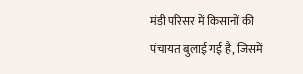मंडी परिसर में किसानों की पंचायत बुलाई गई है, जिसमें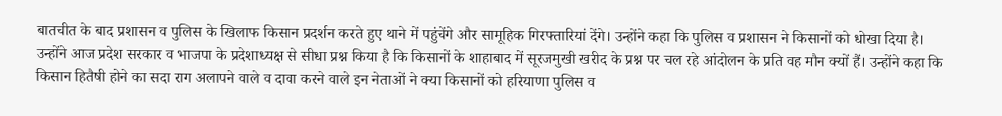बातचीत के बाद प्रशासन व पुलिस के खिलाफ किसान प्रदर्शन करते हुए थाने में पहुंचेंगे और सामूहिक गिरफ्तारियां देंगे। उन्होंने कहा कि पुलिस व प्रशासन ने किसानों को धोखा दिया है। उन्होंने आज प्रदेश सरकार व भाजपा के प्रदेशाध्यक्ष से सीधा प्रश्न किया है कि किसानों के शाहाबाद में सूरजमुखी खरीद के प्रश्न पर चल रहे आंदोलन के प्रति वह मौन क्यों हैं। उन्होंने कहा कि किसान हितैषी होने का सदा राग अलापने वाले व दावा करने वाले इन नेताओं ने क्या किसानों को हरियाणा पुलिस व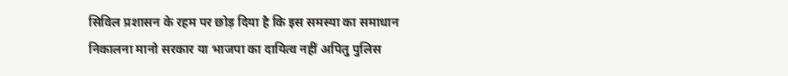सिविल प्रशासन के रहम पर छोड़ दिया है कि इस समस्या का समाधान निकालना मानो सरकार या भाजपा का दायित्व नहीं अपितु पुलिस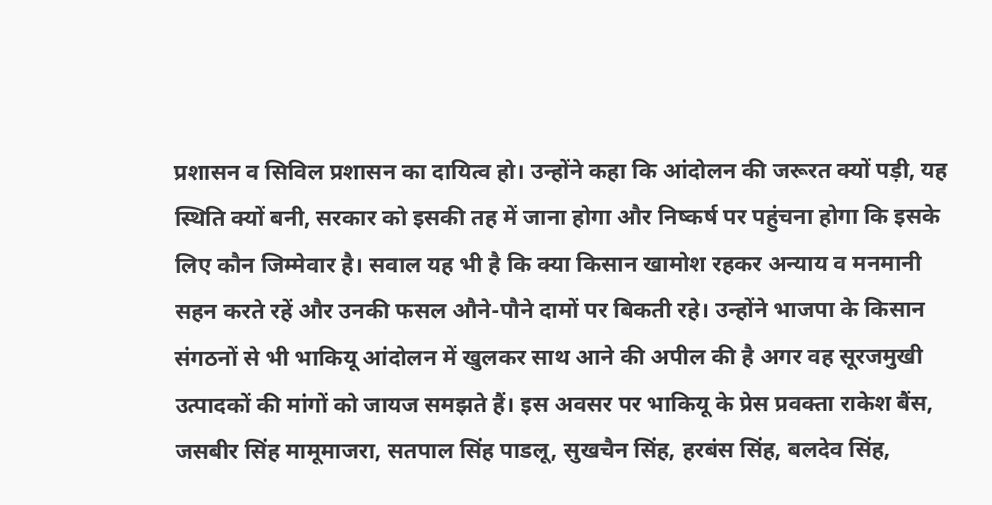प्रशासन व सिविल प्रशासन का दायित्व हो। उन्होंने कहा कि आंदोलन की जरूरत क्यों पड़ी, यह स्थिति क्यों बनी, सरकार को इसकी तह में जाना होगा और निष्कर्ष पर पहुंचना होगा कि इसके लिए कौन जिम्मेवार है। सवाल यह भी है कि क्या किसान खामोश रहकर अन्याय व मनमानी सहन करते रहें और उनकी फसल औने-पौने दामों पर बिकती रहे। उन्होंने भाजपा के किसान संगठनों से भी भाकियू आंदोलन में खुलकर साथ आने की अपील की है अगर वह सूरजमुखी उत्पादकों की मांगों को जायज समझते हैं। इस अवसर पर भाकियू के प्रेस प्रवक्ता राकेश बैंस, जसबीर सिंह मामूमाजरा, सतपाल सिंह पाडलू, सुखचैन सिंह, हरबंस सिंह, बलदेव सिंह,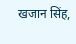खजान सिंह,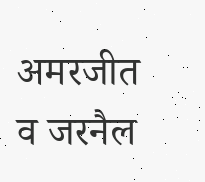अमरजीत व जरनैल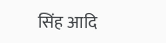सिंह आदि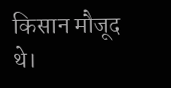किसान मौजूद थे।